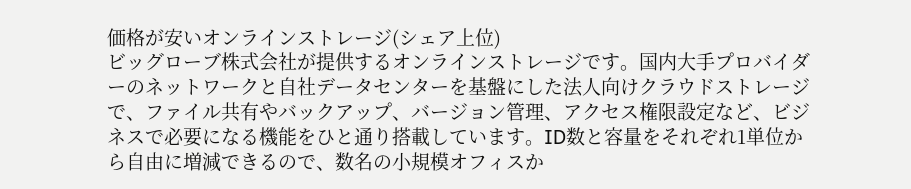価格が安いオンラインストレージ(シェア上位)
ビッグローブ株式会社が提供するオンラインストレージです。国内大手プロバイダーのネットワークと自社データセンターを基盤にした法人向けクラウドストレージで、ファイル共有やバックアップ、バージョン管理、アクセス権限設定など、ビジネスで必要になる機能をひと通り搭載しています。ID数と容量をそれぞれ1単位から自由に増減できるので、数名の小規模オフィスか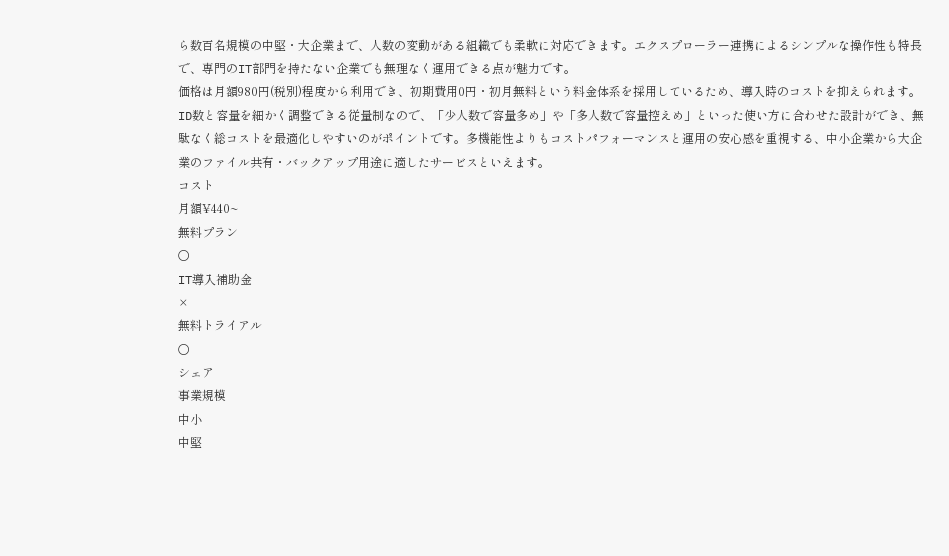ら数百名規模の中堅・大企業まで、人数の変動がある組織でも柔軟に対応できます。エクスプローラー連携によるシンプルな操作性も特長で、専門のIT部門を持たない企業でも無理なく運用できる点が魅力です。
価格は月額980円(税別)程度から利用でき、初期費用0円・初月無料という料金体系を採用しているため、導入時のコストを抑えられます。ID数と容量を細かく調整できる従量制なので、「少人数で容量多め」や「多人数で容量控えめ」といった使い方に合わせた設計ができ、無駄なく総コストを最適化しやすいのがポイントです。多機能性よりもコストパフォーマンスと運用の安心感を重視する、中小企業から大企業のファイル共有・バックアップ用途に適したサービスといえます。
コスト
月額¥440~
無料プラン
〇
IT導入補助金
×
無料トライアル
〇
シェア
事業規模
中小
中堅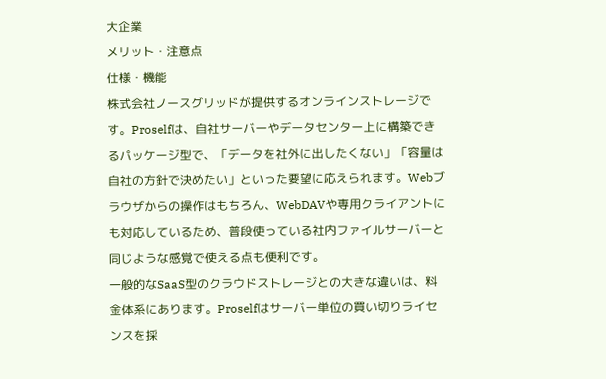大企業
メリット・注意点
仕様・機能
株式会社ノースグリッドが提供するオンラインストレージです。Proselfは、自社サーバーやデータセンター上に構築できるパッケージ型で、「データを社外に出したくない」「容量は自社の方針で決めたい」といった要望に応えられます。Webブラウザからの操作はもちろん、WebDAVや専用クライアントにも対応しているため、普段使っている社内ファイルサーバーと同じような感覚で使える点も便利です。
一般的なSaaS型のクラウドストレージとの大きな違いは、料金体系にあります。Proselfはサーバー単位の買い切りライセンスを採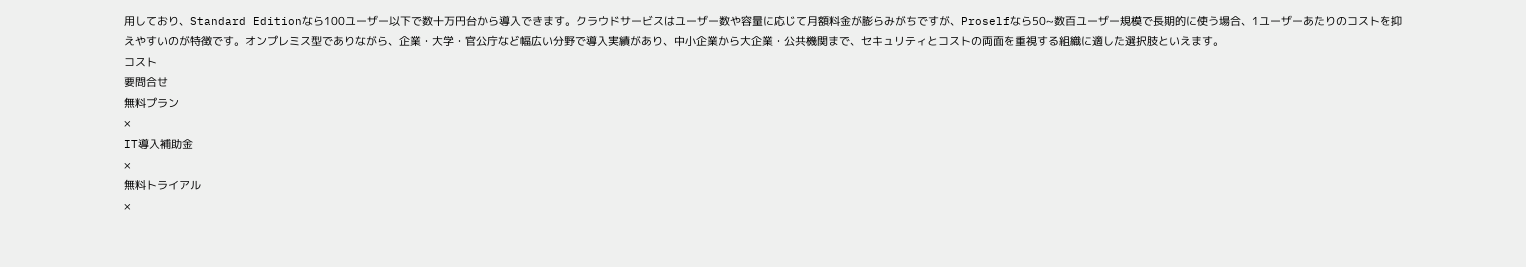用しており、Standard Editionなら100ユーザー以下で数十万円台から導入できます。クラウドサービスはユーザー数や容量に応じて月額料金が膨らみがちですが、Proselfなら50~数百ユーザー規模で長期的に使う場合、1ユーザーあたりのコストを抑えやすいのが特徴です。オンプレミス型でありながら、企業・大学・官公庁など幅広い分野で導入実績があり、中小企業から大企業・公共機関まで、セキュリティとコストの両面を重視する組織に適した選択肢といえます。
コスト
要問合せ
無料プラン
×
IT導入補助金
×
無料トライアル
×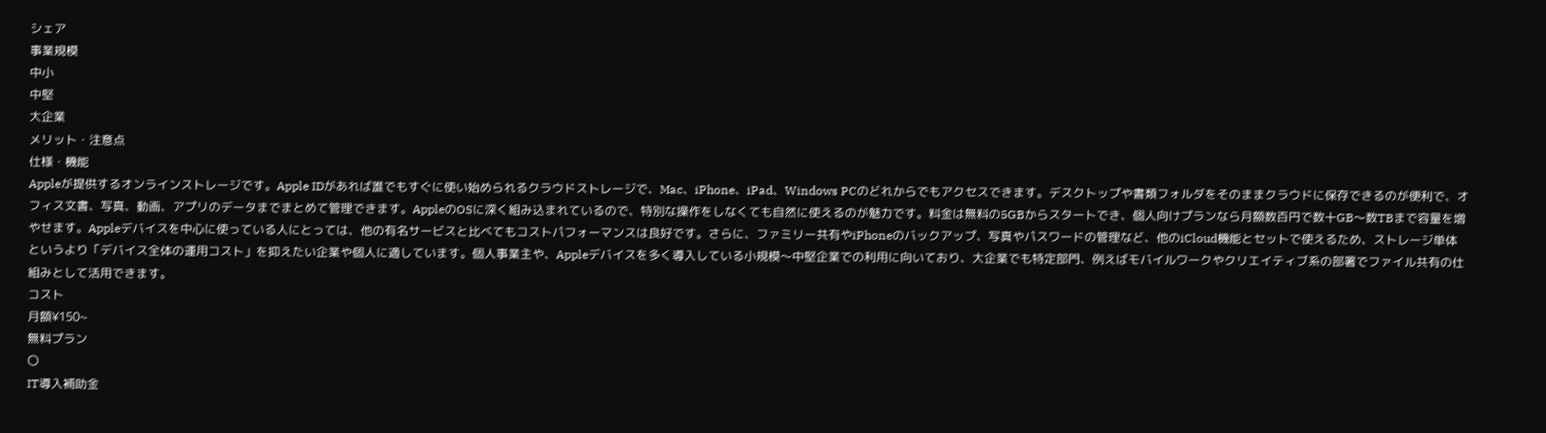シェア
事業規模
中小
中堅
大企業
メリット・注意点
仕様・機能
Appleが提供するオンラインストレージです。Apple IDがあれば誰でもすぐに使い始められるクラウドストレージで、Mac、iPhone、iPad、Windows PCのどれからでもアクセスできます。デスクトップや書類フォルダをそのままクラウドに保存できるのが便利で、オフィス文書、写真、動画、アプリのデータまでまとめて管理できます。AppleのOSに深く組み込まれているので、特別な操作をしなくても自然に使えるのが魅力です。料金は無料の5GBからスタートでき、個人向けプランなら月額数百円で数十GB〜数TBまで容量を増やせます。Appleデバイスを中心に使っている人にとっては、他の有名サービスと比べてもコストパフォーマンスは良好です。さらに、ファミリー共有やiPhoneのバックアップ、写真やパスワードの管理など、他のiCloud機能とセットで使えるため、ストレージ単体というより「デバイス全体の運用コスト」を抑えたい企業や個人に適しています。個人事業主や、Appleデバイスを多く導入している小規模〜中堅企業での利用に向いており、大企業でも特定部門、例えばモバイルワークやクリエイティブ系の部署でファイル共有の仕組みとして活用できます。
コスト
月額¥150~
無料プラン
〇
IT導入補助金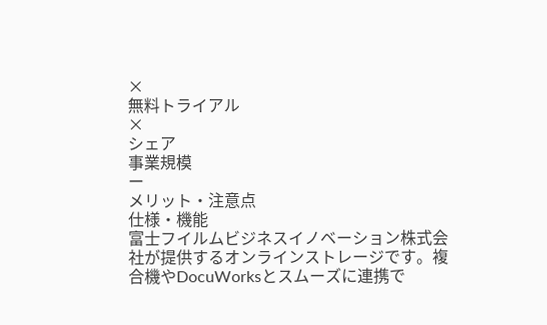×
無料トライアル
×
シェア
事業規模
ー
メリット・注意点
仕様・機能
富士フイルムビジネスイノベーション株式会社が提供するオンラインストレージです。複合機やDocuWorksとスムーズに連携で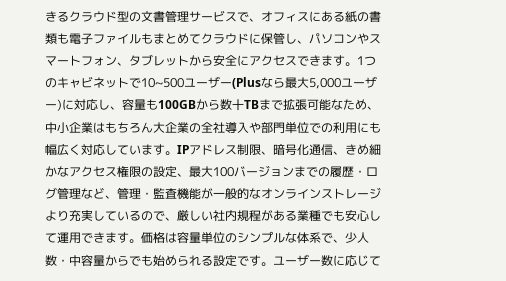きるクラウド型の文書管理サービスで、オフィスにある紙の書類も電子ファイルもまとめてクラウドに保管し、パソコンやスマートフォン、タブレットから安全にアクセスできます。1つのキャビネットで10~500ユーザー(Plusなら最大5,000ユーザー)に対応し、容量も100GBから数十TBまで拡張可能なため、中小企業はもちろん大企業の全社導入や部門単位での利用にも幅広く対応しています。IPアドレス制限、暗号化通信、きめ細かなアクセス権限の設定、最大100バージョンまでの履歴・ログ管理など、管理・監査機能が一般的なオンラインストレージより充実しているので、厳しい社内規程がある業種でも安心して運用できます。価格は容量単位のシンプルな体系で、少人数・中容量からでも始められる設定です。ユーザー数に応じて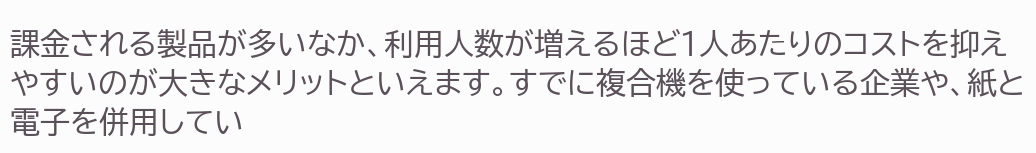課金される製品が多いなか、利用人数が増えるほど1人あたりのコストを抑えやすいのが大きなメリットといえます。すでに複合機を使っている企業や、紙と電子を併用してい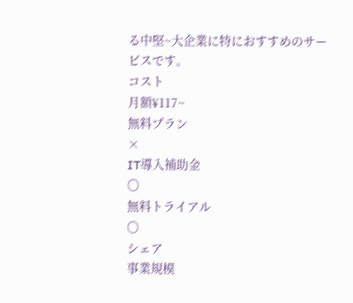る中堅~大企業に特におすすめのサービスです。
コスト
月額¥117~
無料プラン
×
IT導入補助金
〇
無料トライアル
〇
シェア
事業規模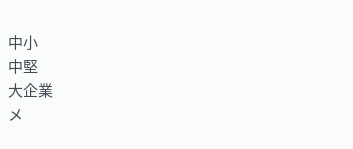中小
中堅
大企業
メ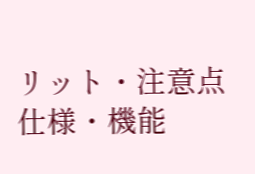リット・注意点
仕様・機能